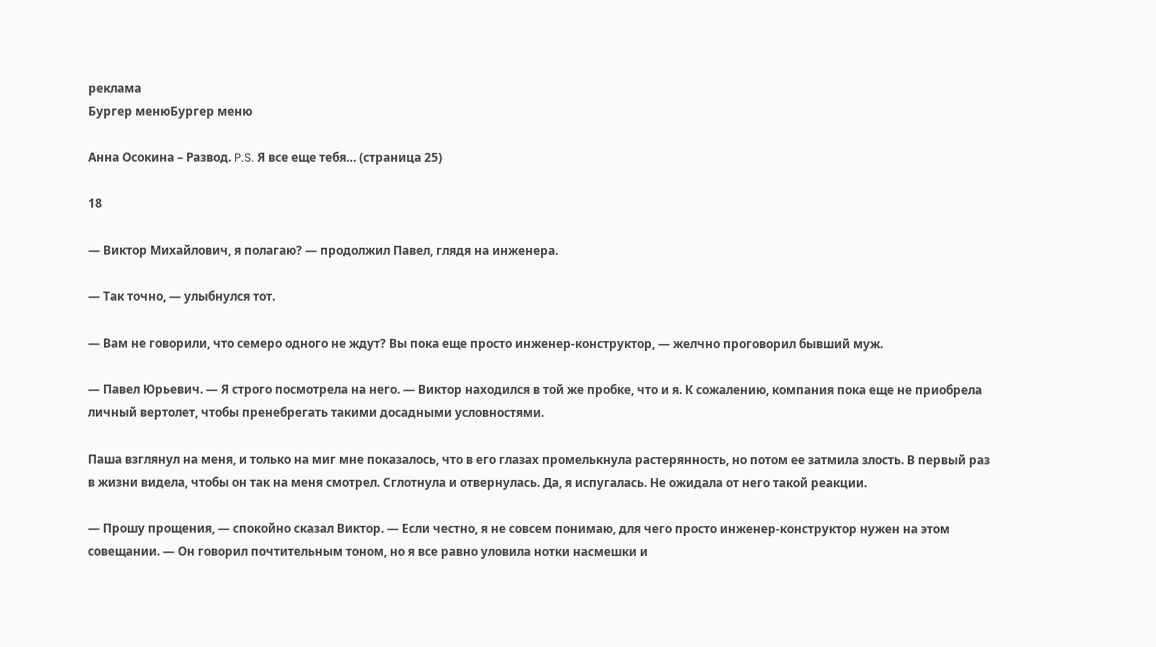реклама
Бургер менюБургер меню

Анна Осокина – Развод. P.S. Я все еще тебя… (страница 25)

18

— Виктор Михайлович, я полагаю? — продолжил Павел, глядя на инженера.

— Так точно, — улыбнулся тот.

— Вам не говорили, что семеро одного не ждут? Вы пока еще просто инженер-конструктор, — желчно проговорил бывший муж.

— Павел Юрьевич. — Я строго посмотрела на него. — Виктор находился в той же пробке, что и я. К сожалению, компания пока еще не приобрела личный вертолет, чтобы пренебрегать такими досадными условностями.

Паша взглянул на меня, и только на миг мне показалось, что в его глазах промелькнула растерянность, но потом ее затмила злость. В первый раз в жизни видела, чтобы он так на меня смотрел. Сглотнула и отвернулась. Да, я испугалась. Не ожидала от него такой реакции.

— Прошу прощения, — спокойно сказал Виктор. — Если честно, я не совсем понимаю, для чего просто инженер-конструктор нужен на этом совещании. — Он говорил почтительным тоном, но я все равно уловила нотки насмешки и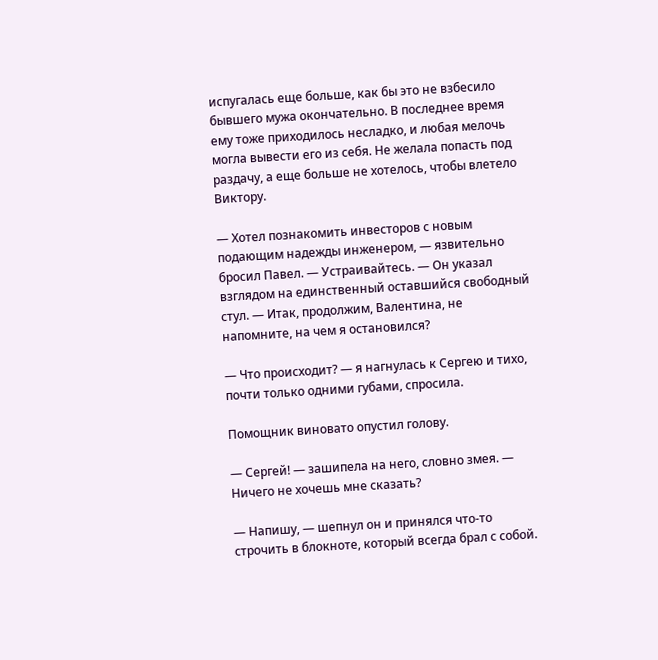испугалась еще больше, как бы это не взбесило бывшего мужа окончательно. В последнее время ему тоже приходилось несладко, и любая мелочь могла вывести его из себя. Не желала попасть под раздачу, а еще больше не хотелось, чтобы влетело Виктору.

— Хотел познакомить инвесторов с новым подающим надежды инженером, — язвительно бросил Павел. — Устраивайтесь. — Он указал взглядом на единственный оставшийся свободный стул. — Итак, продолжим, Валентина, не напомните, на чем я остановился?

— Что происходит? — я нагнулась к Сергею и тихо, почти только одними губами, спросила.

Помощник виновато опустил голову.

— Сергей! — зашипела на него, словно змея. — Ничего не хочешь мне сказать?

— Напишу, — шепнул он и принялся что-то строчить в блокноте, который всегда брал с собой.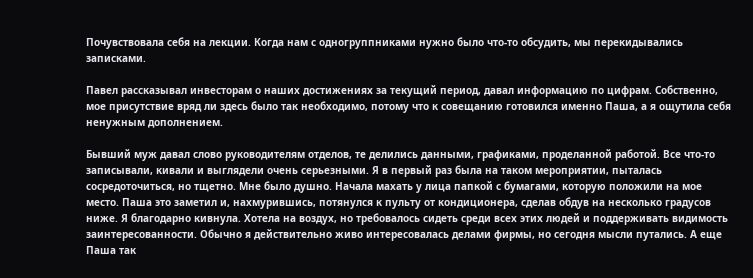Почувствовала себя на лекции. Когда нам с одногруппниками нужно было что-то обсудить, мы перекидывались записками.

Павел рассказывал инвесторам о наших достижениях за текущий период, давал информацию по цифрам. Собственно, мое присутствие вряд ли здесь было так необходимо, потому что к совещанию готовился именно Паша, а я ощутила себя ненужным дополнением.

Бывший муж давал слово руководителям отделов, те делились данными, графиками, проделанной работой. Все что-то записывали, кивали и выглядели очень серьезными. Я в первый раз была на таком мероприятии, пыталась сосредоточиться, но тщетно. Мне было душно. Начала махать у лица папкой с бумагами, которую положили на мое место. Паша это заметил и, нахмурившись, потянулся к пульту от кондиционера, сделав обдув на несколько градусов ниже. Я благодарно кивнула. Хотела на воздух, но требовалось сидеть среди всех этих людей и поддерживать видимость заинтересованности. Обычно я действительно живо интересовалась делами фирмы, но сегодня мысли путались. А еще Паша так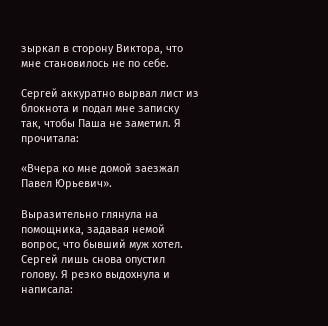зыркал в сторону Виктора, что мне становилось не по себе.

Сергей аккуратно вырвал лист из блокнота и подал мне записку так, чтобы Паша не заметил. Я прочитала:

«Вчера ко мне домой заезжал Павел Юрьевич».

Выразительно глянула на помощника, задавая немой вопрос, что бывший муж хотел. Сергей лишь снова опустил голову. Я резко выдохнула и написала: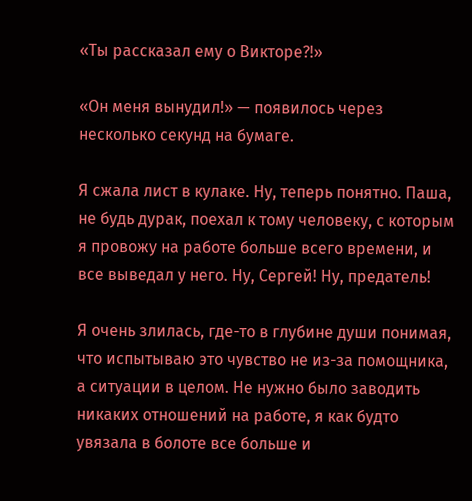«Ты рассказал ему о Викторе?!»

«Он меня вынудил!» — появилось через несколько секунд на бумаге.

Я сжала лист в кулаке. Ну, теперь понятно. Паша, не будь дурак, поехал к тому человеку, с которым я провожу на работе больше всего времени, и все выведал у него. Ну, Сергей! Ну, предатель!

Я очень злилась, где-то в глубине души понимая, что испытываю это чувство не из-за помощника, а ситуации в целом. Не нужно было заводить никаких отношений на работе, я как будто увязала в болоте все больше и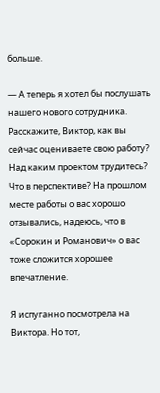больше.

— А теперь я хотел бы послушать нашего нового сотрудника. Расскажите, Виктор, как вы сейчас оцениваете свою работу? Над каким проектом трудитесь? Что в перспективе? На прошлом месте работы о вас хорошо отзывались, надеюсь, что в «Сорокин и Романович» о вас тоже сложится хорошее впечатление.

Я испуганно посмотрела на Виктора. Но тот,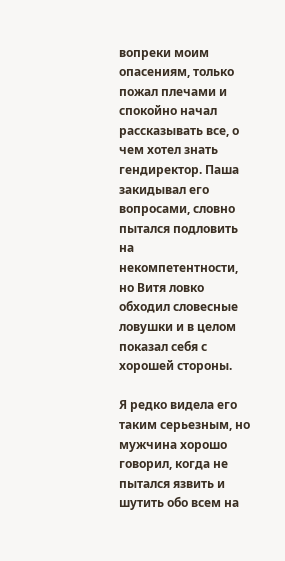вопреки моим опасениям, только пожал плечами и спокойно начал рассказывать все, о чем хотел знать гендиректор. Паша закидывал его вопросами, словно пытался подловить на некомпетентности, но Витя ловко обходил словесные ловушки и в целом показал себя с хорошей стороны.

Я редко видела его таким серьезным, но мужчина хорошо говорил, когда не пытался язвить и шутить обо всем на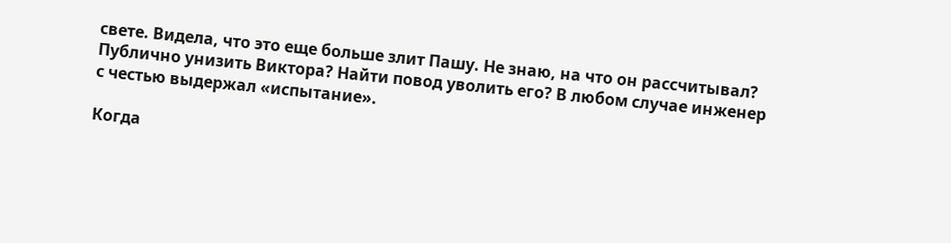свете. Видела, что это еще больше злит Пашу. Не знаю, на что он рассчитывал? Публично унизить Виктора? Найти повод уволить его? В любом случае инженер с честью выдержал «испытание».

Когда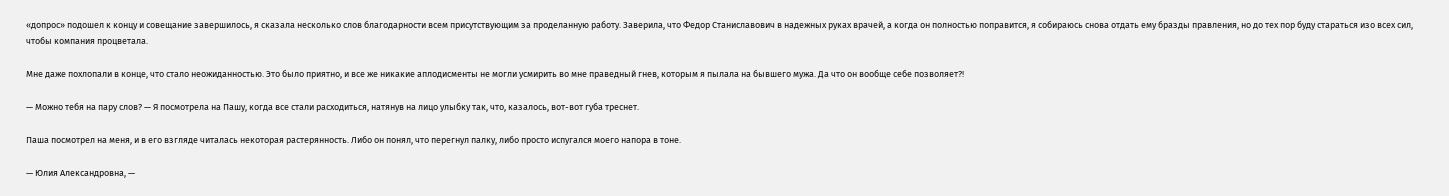«допрос» подошел к концу и совещание завершилось, я сказала несколько слов благодарности всем присутствующим за проделанную работу. Заверила, что Федор Станиславович в надежных руках врачей, а когда он полностью поправится, я собираюсь снова отдать ему бразды правления, но до тех пор буду стараться изо всех сил, чтобы компания процветала.

Мне даже похлопали в конце, что стало неожиданностью. Это было приятно, и все же никакие аплодисменты не могли усмирить во мне праведный гнев, которым я пылала на бывшего мужа. Да что он вообще себе позволяет?!

— Можно тебя на пару слов? — Я посмотрела на Пашу, когда все стали расходиться, натянув на лицо улыбку так, что, казалось, вот-вот губа треснет.

Паша посмотрел на меня, и в его взгляде читалась некоторая растерянность. Либо он понял, что перегнул палку, либо просто испугался моего напора в тоне.

— Юлия Александровна, —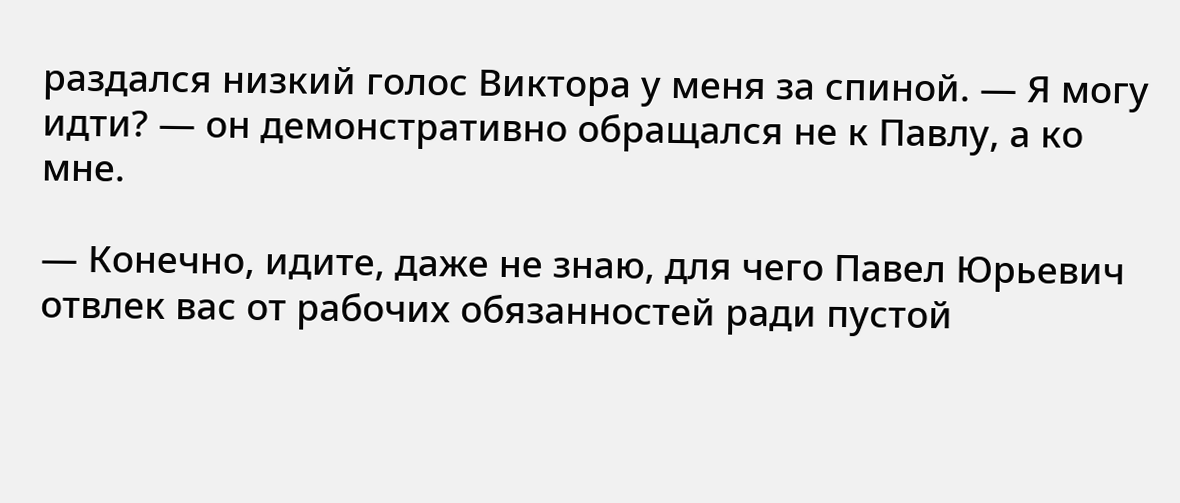раздался низкий голос Виктора у меня за спиной. — Я могу идти? — он демонстративно обращался не к Павлу, а ко мне.

— Конечно, идите, даже не знаю, для чего Павел Юрьевич отвлек вас от рабочих обязанностей ради пустой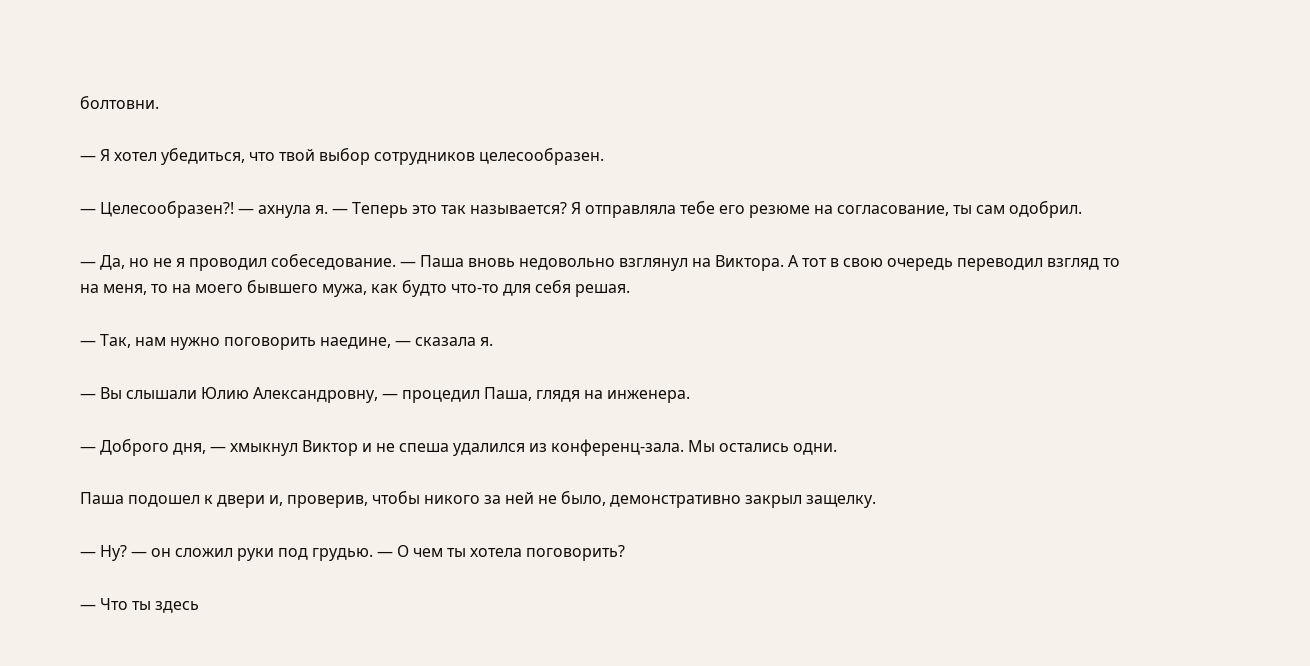болтовни.

— Я хотел убедиться, что твой выбор сотрудников целесообразен.

— Целесообразен?! — ахнула я. — Теперь это так называется? Я отправляла тебе его резюме на согласование, ты сам одобрил.

— Да, но не я проводил собеседование. — Паша вновь недовольно взглянул на Виктора. А тот в свою очередь переводил взгляд то на меня, то на моего бывшего мужа, как будто что-то для себя решая.

— Так, нам нужно поговорить наедине, — сказала я.

— Вы слышали Юлию Александровну, — процедил Паша, глядя на инженера.

— Доброго дня, — хмыкнул Виктор и не спеша удалился из конференц-зала. Мы остались одни.

Паша подошел к двери и, проверив, чтобы никого за ней не было, демонстративно закрыл защелку.

— Ну? — он сложил руки под грудью. — О чем ты хотела поговорить?

— Что ты здесь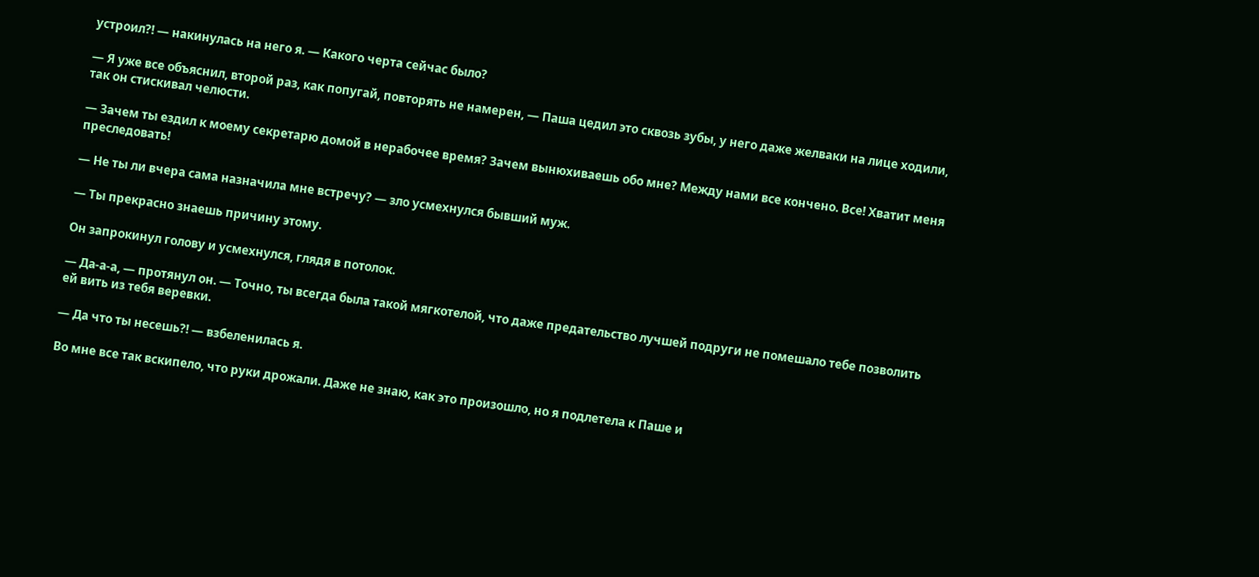устроил?! — накинулась на него я. — Какого черта сейчас было?

— Я уже все объяснил, второй раз, как попугай, повторять не намерен, — Паша цедил это сквозь зубы, у него даже желваки на лице ходили, так он стискивал челюсти.

— Зачем ты ездил к моему секретарю домой в нерабочее время? Зачем вынюхиваешь обо мне? Между нами все кончено. Все! Хватит меня преследовать!

— Не ты ли вчера сама назначила мне встречу? — зло усмехнулся бывший муж.

— Ты прекрасно знаешь причину этому.

Он запрокинул голову и усмехнулся, глядя в потолок.

— Да-а-а, — протянул он. — Точно, ты всегда была такой мягкотелой, что даже предательство лучшей подруги не помешало тебе позволить ей вить из тебя веревки.

— Да что ты несешь?! — взбеленилась я.

Во мне все так вскипело, что руки дрожали. Даже не знаю, как это произошло, но я подлетела к Паше и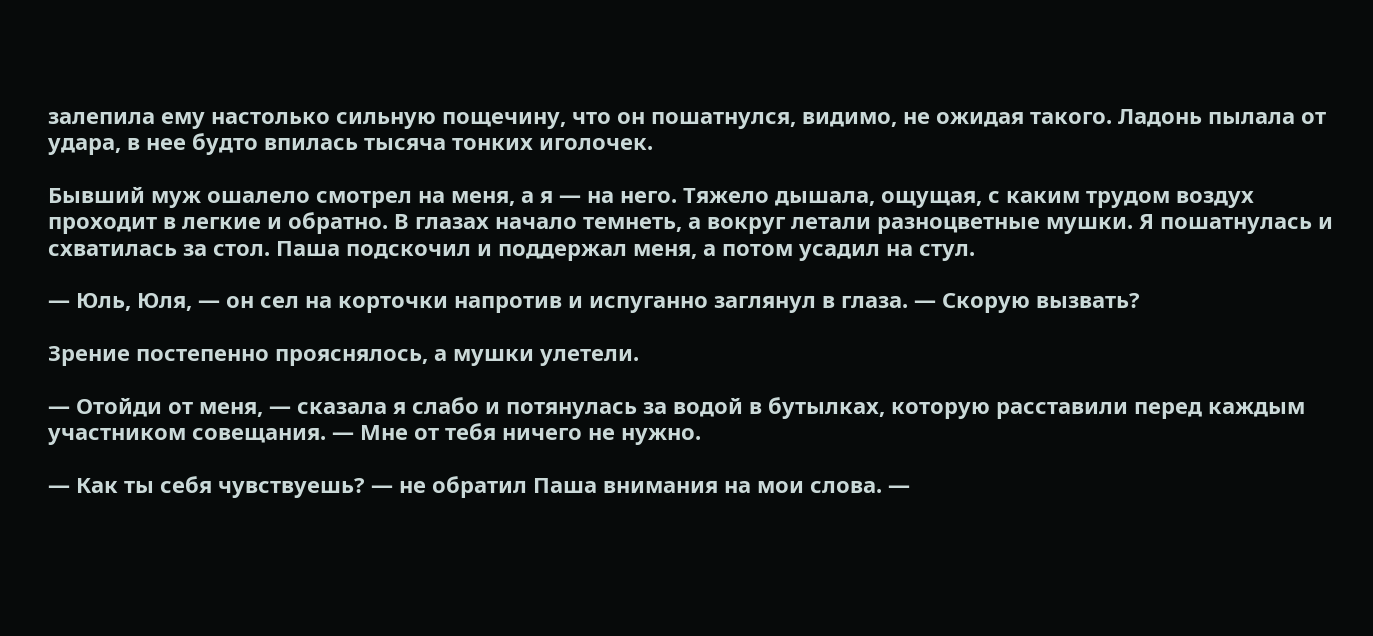залепила ему настолько сильную пощечину, что он пошатнулся, видимо, не ожидая такого. Ладонь пылала от удара, в нее будто впилась тысяча тонких иголочек.

Бывший муж ошалело смотрел на меня, а я — на него. Тяжело дышала, ощущая, с каким трудом воздух проходит в легкие и обратно. В глазах начало темнеть, а вокруг летали разноцветные мушки. Я пошатнулась и схватилась за стол. Паша подскочил и поддержал меня, а потом усадил на стул.

— Юль, Юля, — он сел на корточки напротив и испуганно заглянул в глаза. — Скорую вызвать?

Зрение постепенно прояснялось, а мушки улетели.

— Отойди от меня, — сказала я слабо и потянулась за водой в бутылках, которую расставили перед каждым участником совещания. — Мне от тебя ничего не нужно.

— Как ты себя чувствуешь? — не обратил Паша внимания на мои слова. —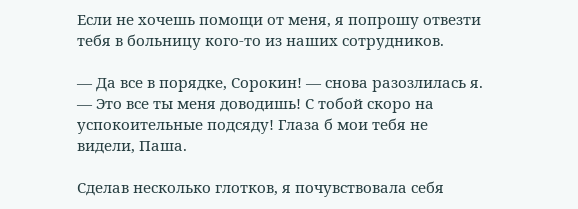Если не хочешь помощи от меня, я попрошу отвезти тебя в больницу кого-то из наших сотрудников.

— Да все в порядке, Сорокин! — снова разозлилась я. — Это все ты меня доводишь! С тобой скоро на успокоительные подсяду! Глаза б мои тебя не видели, Паша.

Сделав несколько глотков, я почувствовала себя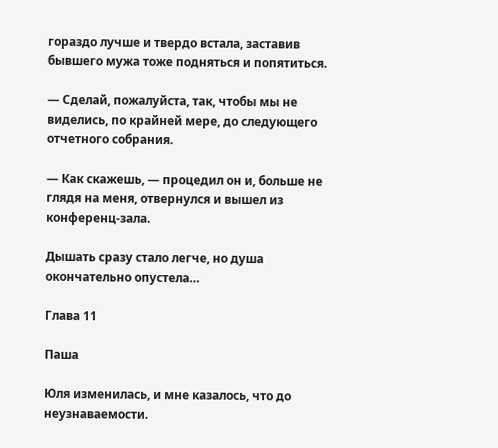гораздо лучше и твердо встала, заставив бывшего мужа тоже подняться и попятиться.

— Сделай, пожалуйста, так, чтобы мы не виделись, по крайней мере, до следующего отчетного собрания.

— Как скажешь, — процедил он и, больше не глядя на меня, отвернулся и вышел из конференц-зала.

Дышать сразу стало легче, но душа окончательно опустела…

Глава 11

Паша

Юля изменилась, и мне казалось, что до неузнаваемости.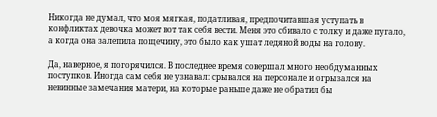Никогда не думал, что моя мягкая, податливая, предпочитавшая уступать в конфликтах девочка может вот так себя вести. Меня это сбивало с толку и даже пугало, а когда она залепила пощечину, это было как ушат ледяной воды на голову.

Да, наверное, я погорячился. В последнее время совершал много необдуманных поступков. Иногда сам себя не узнавал: срывался на персонале и огрызался на невинные замечания матери, на которые раньше даже не обратил бы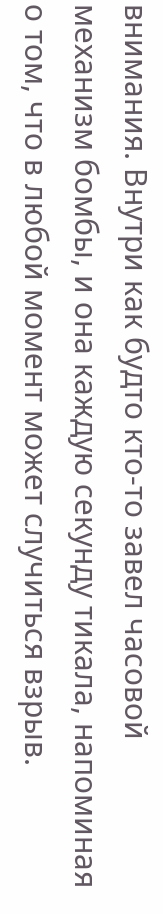внимания. Внутри как будто кто-то завел часовой механизм бомбы, и она каждую секунду тикала, напоминая о том, что в любой момент может случиться взрыв.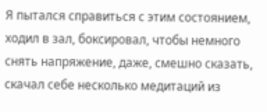Я пытался справиться с этим состоянием, ходил в зал, боксировал, чтобы немного снять напряжение, даже, смешно сказать, скачал себе несколько медитаций из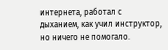интернета, работал с дыханием, как учил инструктор, но ничего не помогало.